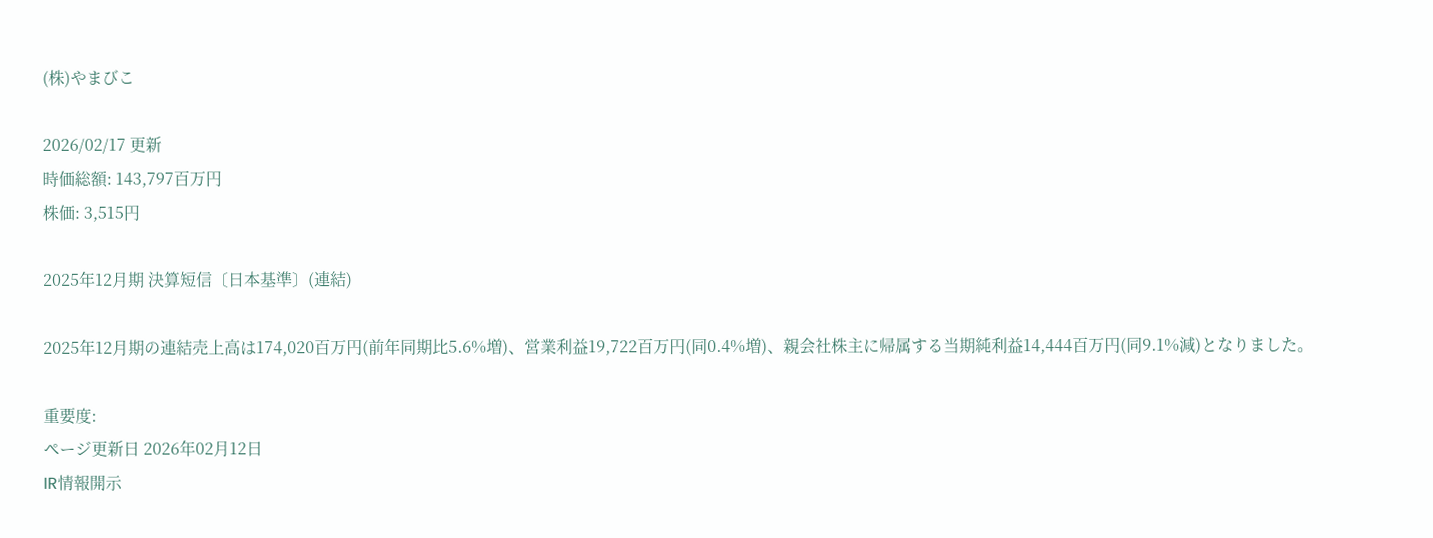(株)やまびこ

2026/02/17 更新
時価総額: 143,797百万円
株価: 3,515円

2025年12月期 決算短信〔日本基準〕(連結)

2025年12月期の連結売上高は174,020百万円(前年同期比5.6%増)、営業利益19,722百万円(同0.4%増)、親会社株主に帰属する当期純利益14,444百万円(同9.1%減)となりました。

重要度:
ページ更新日 2026年02月12日
IR情報開示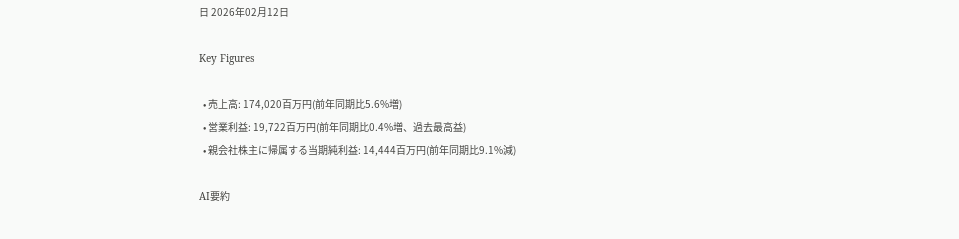日 2026年02月12日

Key Figures

  • 売上高: 174,020百万円(前年同期比5.6%増)
  • 営業利益: 19,722百万円(前年同期比0.4%増、過去最高益)
  • 親会社株主に帰属する当期純利益: 14,444百万円(前年同期比9.1%減)

AI要約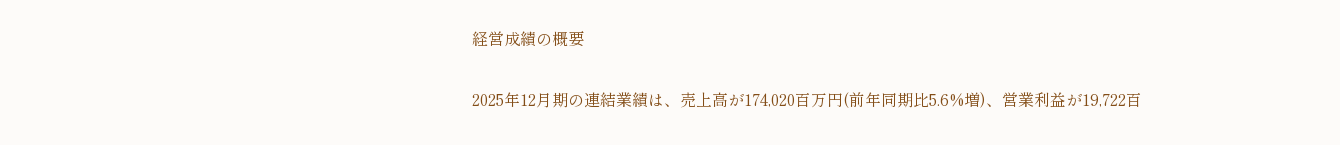経営成績の概要

2025年12月期の連結業績は、売上高が174,020百万円(前年同期比5.6%増)、営業利益が19,722百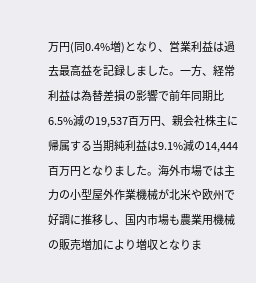万円(同0.4%増)となり、営業利益は過去最高益を記録しました。一方、経常利益は為替差損の影響で前年同期比6.5%減の19,537百万円、親会社株主に帰属する当期純利益は9.1%減の14,444百万円となりました。海外市場では主力の小型屋外作業機械が北米や欧州で好調に推移し、国内市場も農業用機械の販売増加により増収となりま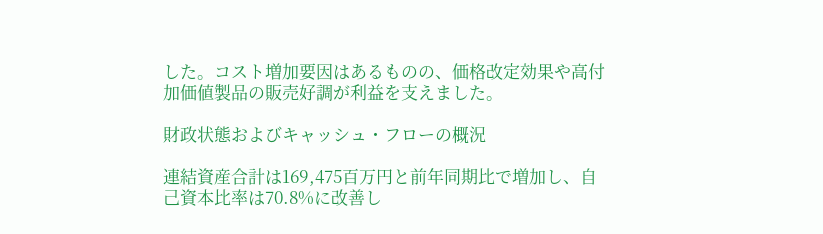した。コスト増加要因はあるものの、価格改定効果や高付加価値製品の販売好調が利益を支えました。

財政状態およびキャッシュ・フローの概況

連結資産合計は169,475百万円と前年同期比で増加し、自己資本比率は70.8%に改善し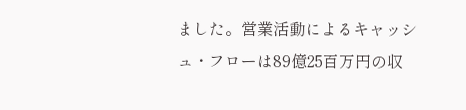ました。営業活動によるキャッシュ・フローは89億25百万円の収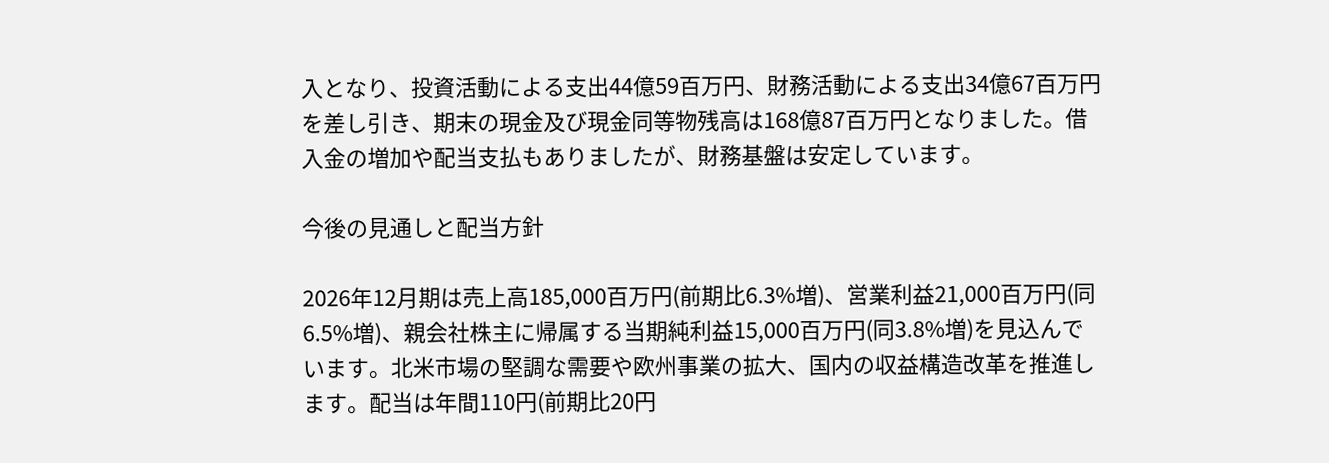入となり、投資活動による支出44億59百万円、財務活動による支出34億67百万円を差し引き、期末の現金及び現金同等物残高は168億87百万円となりました。借入金の増加や配当支払もありましたが、財務基盤は安定しています。

今後の見通しと配当方針

2026年12月期は売上高185,000百万円(前期比6.3%増)、営業利益21,000百万円(同6.5%増)、親会社株主に帰属する当期純利益15,000百万円(同3.8%増)を見込んでいます。北米市場の堅調な需要や欧州事業の拡大、国内の収益構造改革を推進します。配当は年間110円(前期比20円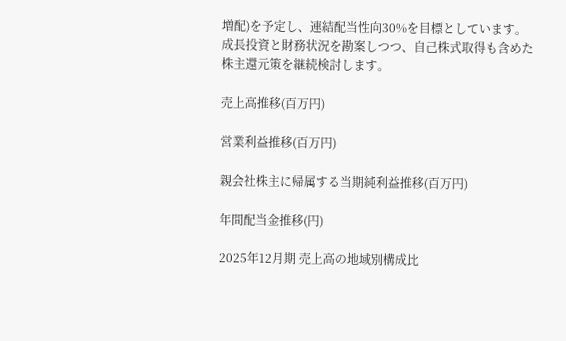増配)を予定し、連結配当性向30%を目標としています。成長投資と財務状況を勘案しつつ、自己株式取得も含めた株主還元策を継続検討します。

売上高推移(百万円)

営業利益推移(百万円)

親会社株主に帰属する当期純利益推移(百万円)

年間配当金推移(円)

2025年12月期 売上高の地域別構成比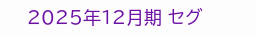2025年12月期 セグ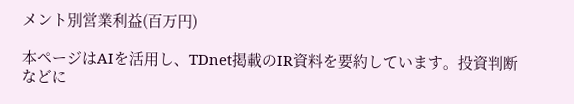メント別営業利益(百万円)

本ページはAIを活用し、TDnet掲載のIR資料を要約しています。投資判断などに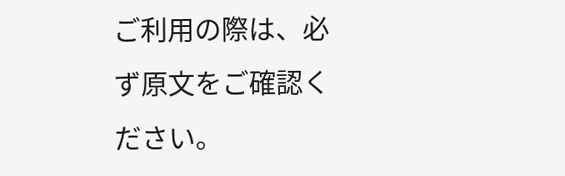ご利用の際は、必ず原文をご確認ください。